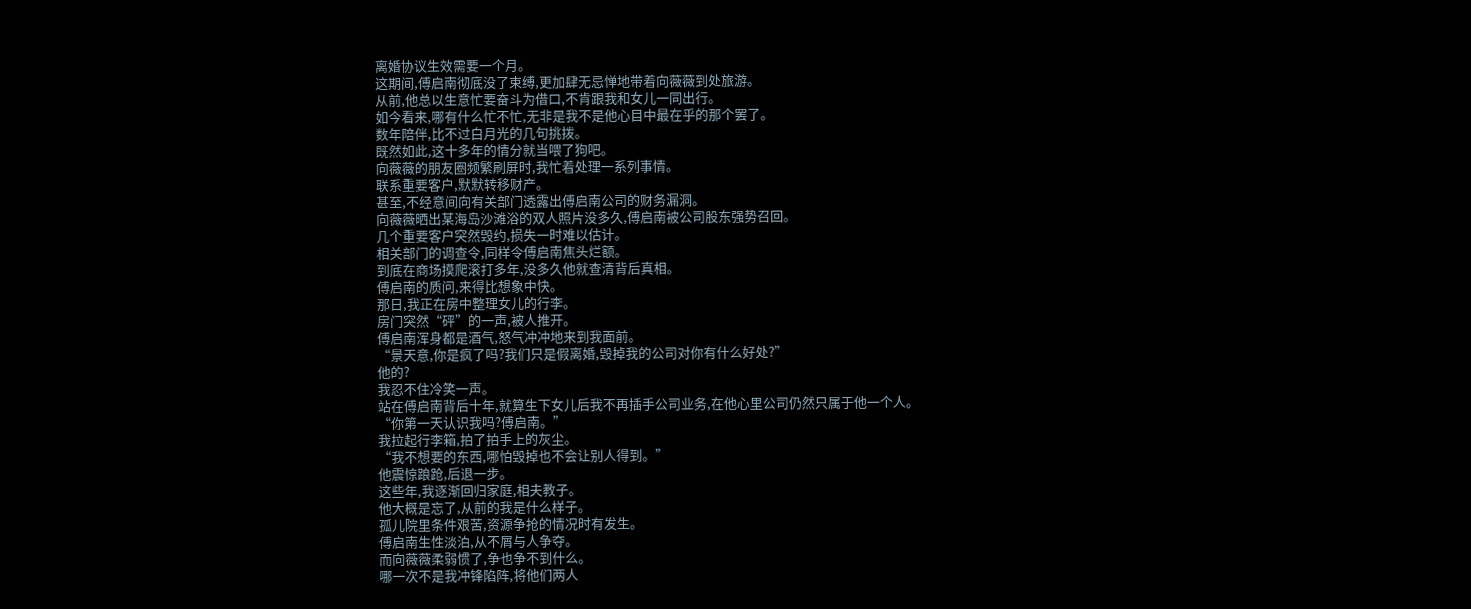离婚协议生效需要一个月。
这期间,傅启南彻底没了束缚,更加肆无忌惮地带着向薇薇到处旅游。
从前,他总以生意忙要奋斗为借口,不肯跟我和女儿一同出行。
如今看来,哪有什么忙不忙,无非是我不是他心目中最在乎的那个罢了。
数年陪伴,比不过白月光的几句挑拨。
既然如此,这十多年的情分就当喂了狗吧。
向薇薇的朋友圈频繁刷屏时,我忙着处理一系列事情。
联系重要客户,默默转移财产。
甚至,不经意间向有关部门透露出傅启南公司的财务漏洞。
向薇薇晒出某海岛沙滩浴的双人照片没多久,傅启南被公司股东强势召回。
几个重要客户突然毁约,损失一时难以估计。
相关部门的调查令,同样令傅启南焦头烂额。
到底在商场摸爬滚打多年,没多久他就查清背后真相。
傅启南的质问,来得比想象中快。
那日,我正在房中整理女儿的行李。
房门突然“砰”的一声,被人推开。
傅启南浑身都是酒气,怒气冲冲地来到我面前。
“景天意,你是疯了吗?我们只是假离婚,毁掉我的公司对你有什么好处?”
他的?
我忍不住冷笑一声。
站在傅启南背后十年,就算生下女儿后我不再插手公司业务,在他心里公司仍然只属于他一个人。
“你第一天认识我吗?傅启南。”
我拉起行李箱,拍了拍手上的灰尘。
“我不想要的东西,哪怕毁掉也不会让别人得到。”
他震惊踉跄,后退一步。
这些年,我逐渐回归家庭,相夫教子。
他大概是忘了,从前的我是什么样子。
孤儿院里条件艰苦,资源争抢的情况时有发生。
傅启南生性淡泊,从不屑与人争夺。
而向薇薇柔弱惯了,争也争不到什么。
哪一次不是我冲锋陷阵,将他们两人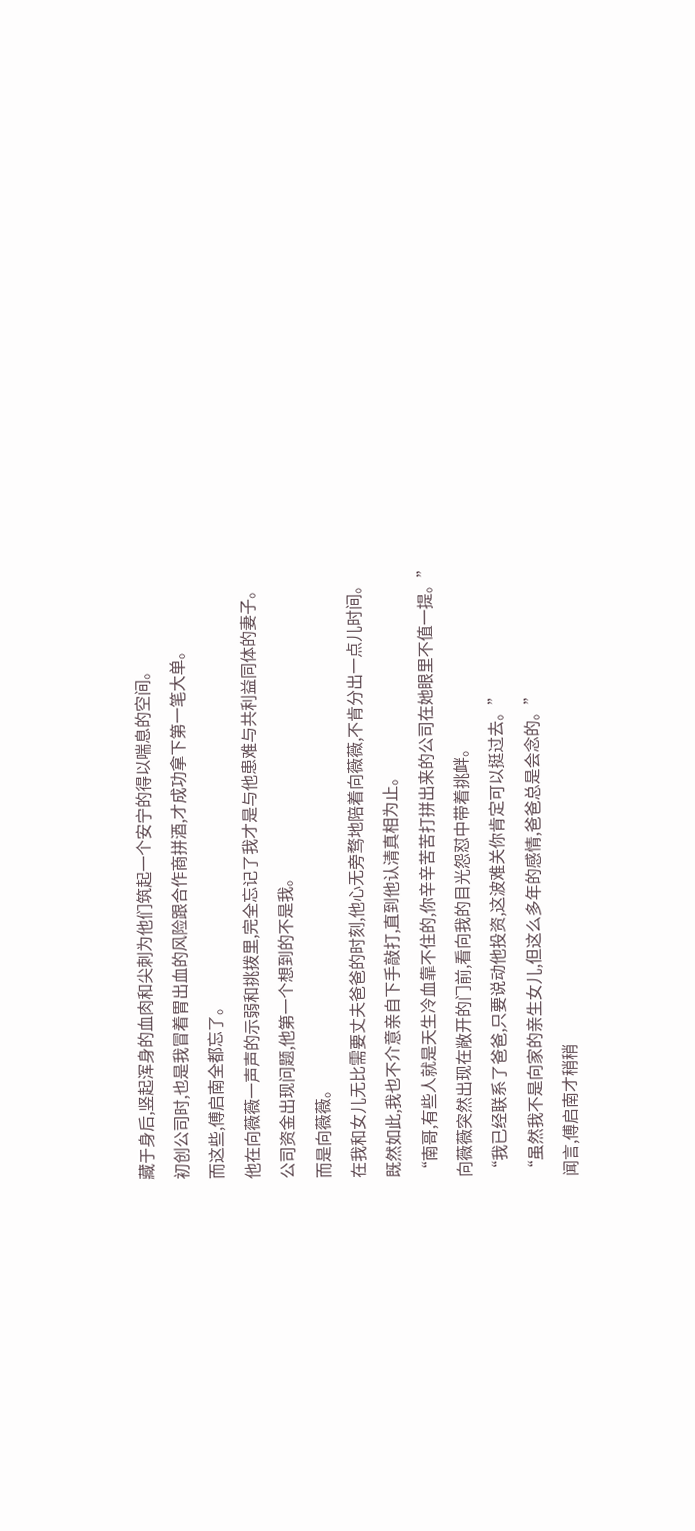藏于身后,竖起浑身的血肉和尖刺为他们筑起一个安宁的得以喘息的空间。
初创公司时,也是我冒着胃出血的风险跟合作商拼酒,才成功拿下第一笔大单。
而这些,傅启南全都忘了。
他在向薇薇一声声的示弱和挑拨里,完全忘记了我才是与他患难与共利益同体的妻子。
公司资金出现问题,他第一个想到的不是我。
而是向薇薇。
在我和女儿无比需要丈夫爸爸的时刻,他心无旁骛地陪着向薇薇,不肯分出一点儿时间。
既然如此,我也不介意亲自下手敲打,直到他认清真相为止。
“南哥,有些人就是天生冷血靠不住的,你辛辛苦苦打拼出来的公司在她眼里不值一提。”
向薇薇突然出现在敞开的门前,看向我的目光怨怼中带着挑衅。
“我已经联系了爸爸,只要说动他投资,这波难关你肯定可以挺过去。”
“虽然我不是向家的亲生女儿,但这么多年的感情,爸爸总是会念的。”
闻言,傅启南才稍稍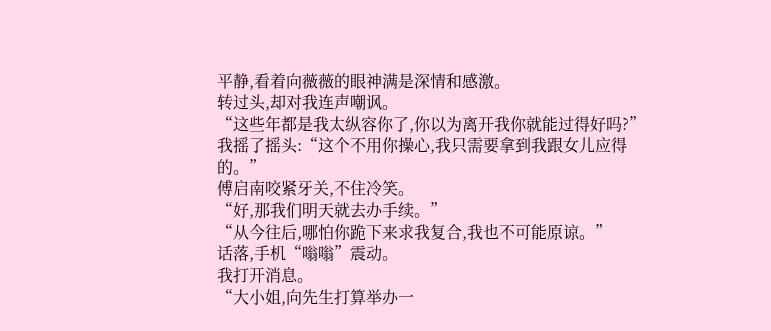平静,看着向薇薇的眼神满是深情和感激。
转过头,却对我连声嘲讽。
“这些年都是我太纵容你了,你以为离开我你就能过得好吗?”
我摇了摇头:“这个不用你操心,我只需要拿到我跟女儿应得的。”
傅启南咬紧牙关,不住冷笑。
“好,那我们明天就去办手续。”
“从今往后,哪怕你跪下来求我复合,我也不可能原谅。”
话落,手机“嗡嗡”震动。
我打开消息。
“大小姐,向先生打算举办一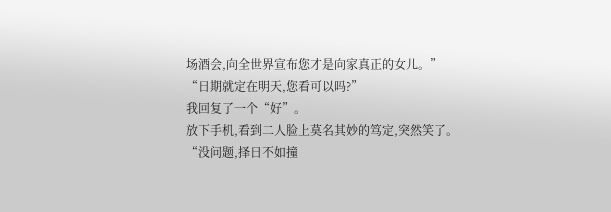场酒会,向全世界宣布您才是向家真正的女儿。”
“日期就定在明天,您看可以吗?”
我回复了一个“好”。
放下手机,看到二人脸上莫名其妙的笃定,突然笑了。
“没问题,择日不如撞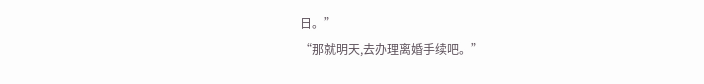日。”
“那就明天,去办理离婚手续吧。”